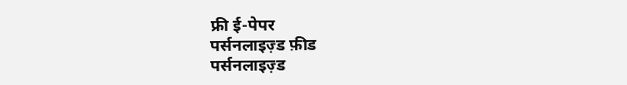फ्री ई-पेपर
पर्सनलाइज़्ड फ़ीड
पर्सनलाइज़्ड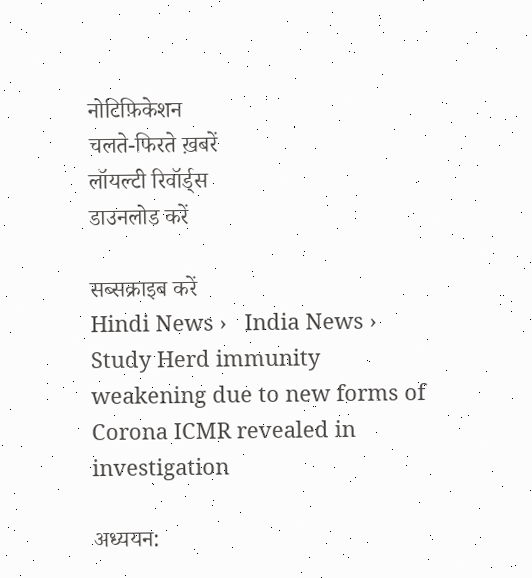नोटिफ़िकेशन
चलते-फिरते ख़बरें
लॉयल्टी रिवॉर्ड्स
डाउनलोड करें

सब्सक्राइब करें
Hindi News ›   India News ›   Study Herd immunity weakening due to new forms of Corona ICMR revealed in investigation

अध्ययन: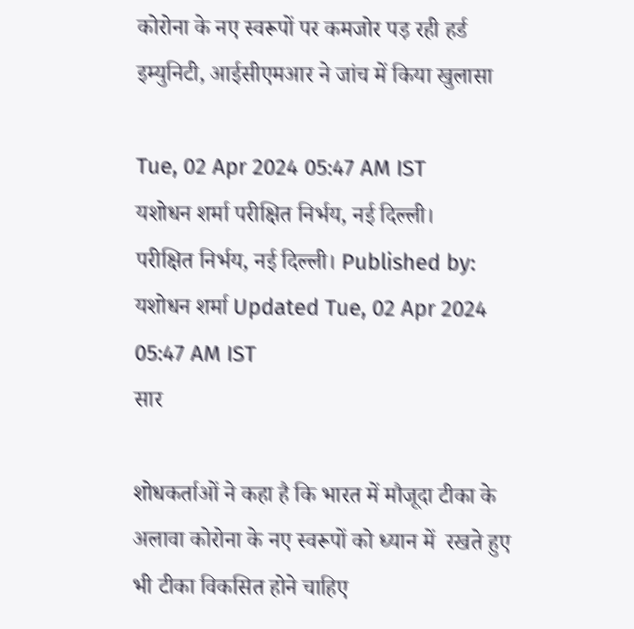कोरोना के नए स्वरूपों पर कमजोर पड़ रही हर्ड इम्युनिटी, आईसीएमआर ने जांच में किया खुलासा

Tue, 02 Apr 2024 05:47 AM IST
यशोधन शर्मा परीक्षित निर्भय, नई दिल्ली।
परीक्षित निर्भय, नई दिल्ली। Published by: यशोधन शर्मा Updated Tue, 02 Apr 2024 05:47 AM IST
सार

शोधकर्ताओं ने कहा है कि भारत में मौजूदा टीका के अलावा कोरोना के नए स्वरूपों को ध्यान में  रखते हुए भी टीका विकसित होने चाहिए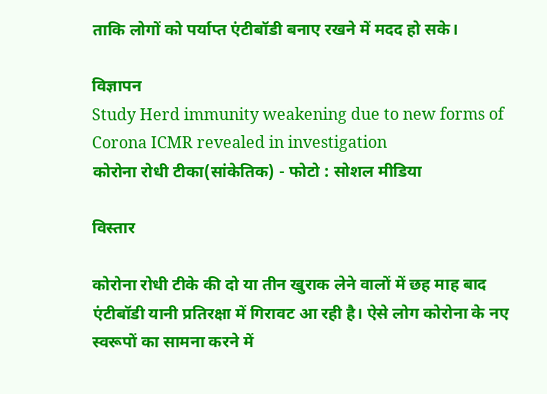ताकि लोगों को पर्याप्त एंटीबॉडी बनाए रखने में मदद हो सके।

विज्ञापन
Study Herd immunity weakening due to new forms of Corona ICMR revealed in investigation
कोरोना रोधी टीका(सांकेतिक) - फोटो : सोशल मीडिया

विस्तार

कोरोना रोधी टीके की दो या तीन खुराक लेने वालों में छह माह बाद एंटीबॉडी यानी प्रतिरक्षा में गिरावट आ रही है। ऐसे लोग कोरोना के नए स्वरूपों का सामना करने में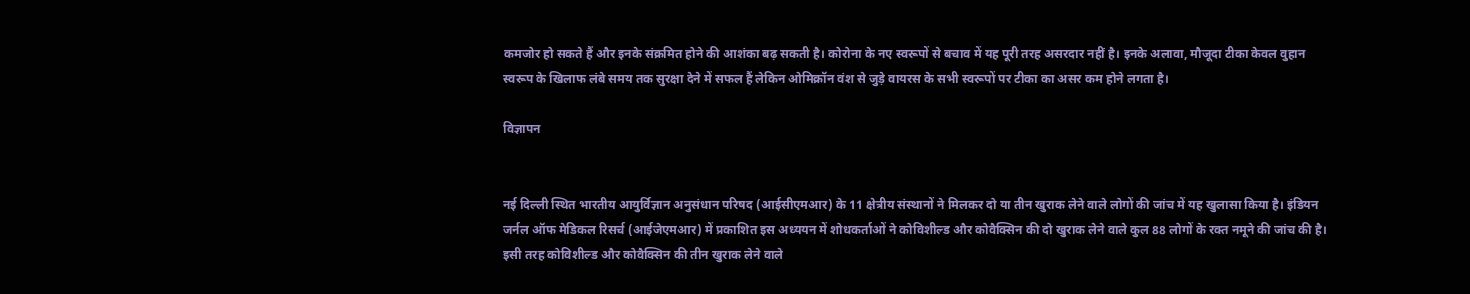कमजोर हो सकते हैं और इनके संक्रमित होने की आशंका बढ़ सकती है। कोरोना के नए स्वरूपों से बचाव में यह पूरी तरह असरदार नहीं है। इनके अलावा, मौजूदा टीका केवल वुहान स्वरूप के खिलाफ लंबे समय तक सुरक्षा देने में सफल हैं लेकिन ओमिक्रॉन वंश से जुड़े वायरस के सभी स्वरूपों पर टीका का असर कम होने लगता है।

विज्ञापन


नई दिल्ली स्थित भारतीय आयुर्विज्ञान अनुसंधान परिषद (आईसीएमआर) के 11 क्षेत्रीय संस्थानों ने मिलकर दो या तीन खुराक लेने वाले लोगों की जांच में यह खुलासा किया है। इंडियन जर्नल ऑफ मेडिकल रिसर्च (आईजेएमआर) में प्रकाशित इस अध्ययन में शोधकर्ताओं ने कोविशील्ड और कोवैक्सिन की दो खुराक लेने वाले कुल 88 लोगों के रक्त नमूने की जांच की है। इसी तरह कोविशील्ड और कोवैक्सिन की तीन खुराक लेने वाले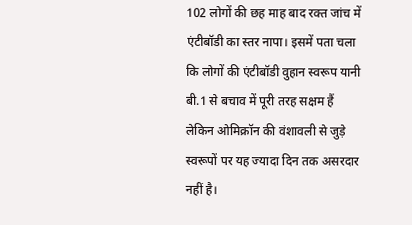102 लोगों की छह माह बाद रक्त जांच में एंटीबॉडी का स्तर नापा। इसमें पता चला कि लोगों की एंटीबॉडी वुहान स्वरूप यानी बी.1 से बचाव में पूरी तरह सक्षम हैं लेकिन ओमिक्रॉन की वंशावली से जुड़े स्वरूपों पर यह ज्यादा दिन तक असरदार नहीं है।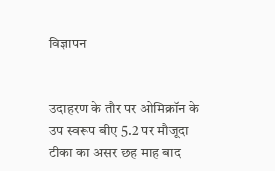विज्ञापन


उदाहरण के तौर पर ओमिक्रॉन के उप स्वरूप बीए 5.2 पर मौजूदा टीका का असर छह माह बाद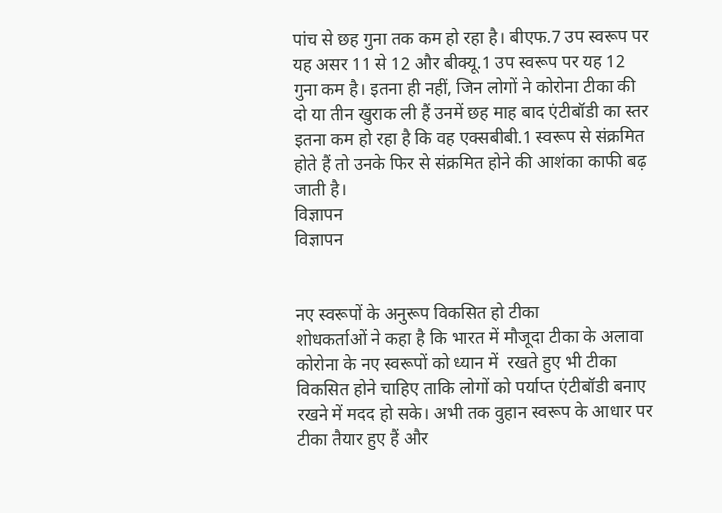पांच से छह गुना तक कम हो रहा है। बीएफ.7 उप स्वरूप पर यह असर 11 से 12 और बीक्यू.1 उप स्वरूप पर यह 12 गुना कम है। इतना ही नहीं, जिन लोगों ने कोरोना टीका की दो या तीन खुराक ली हैं उनमें छह माह बाद एंटीबॉडी का स्तर इतना कम हो रहा है कि वह एक्सबीबी.1 स्वरूप से संक्रमित होते हैं तो उनके फिर से संक्रमित होने की आशंका काफी बढ़ जाती है।
विज्ञापन
विज्ञापन


नए स्वरूपों के अनुरूप विकसित हो टीका
शोधकर्ताओं ने कहा है कि भारत में मौजूदा टीका के अलावा कोरोना के नए स्वरूपों को ध्यान में  रखते हुए भी टीका विकसित होने चाहिए ताकि लोगों को पर्याप्त एंटीबॉडी बनाए रखने में मदद हो सके। अभी तक वुहान स्वरूप के आधार पर टीका तैयार हुए हैं और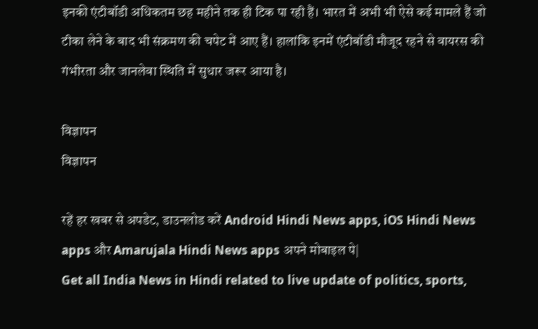इनकी एंटीबॉडी अधिकतम छह महीने तक ही टिक पा रही हैं। भारत में अभी भी ऐसे कई मामले हैं जो टीका लेने के बाद भी संक्रमण की चपेट में आए हैं। हालांकि इनमें एंटीबॉडी मौजूद रहने से वायरस की गंभीरता और जानलेवा स्थिति में सुधार जरूर आया है।

विज्ञापन
विज्ञापन

रहें हर खबर से अपडेट, डाउनलोड करें Android Hindi News apps, iOS Hindi News apps और Amarujala Hindi News apps अपने मोबाइल पे|
Get all India News in Hindi related to live update of politics, sports,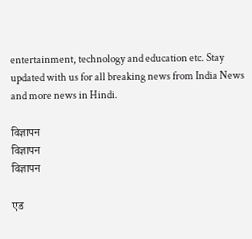entertainment, technology and education etc. Stay updated with us for all breaking news from India News and more news in Hindi.

विज्ञापन
विज्ञापन
विज्ञापन

एड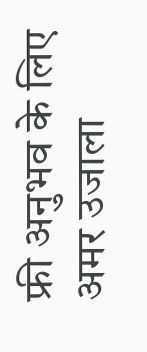फ्री अनुभव के लिए अमर उजाला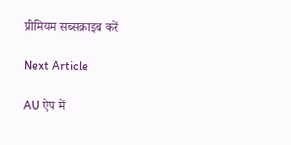प्रीमियम सब्सक्राइब करें

Next Article

AU ऐप में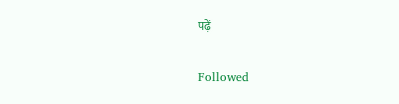पढ़ें

Followed